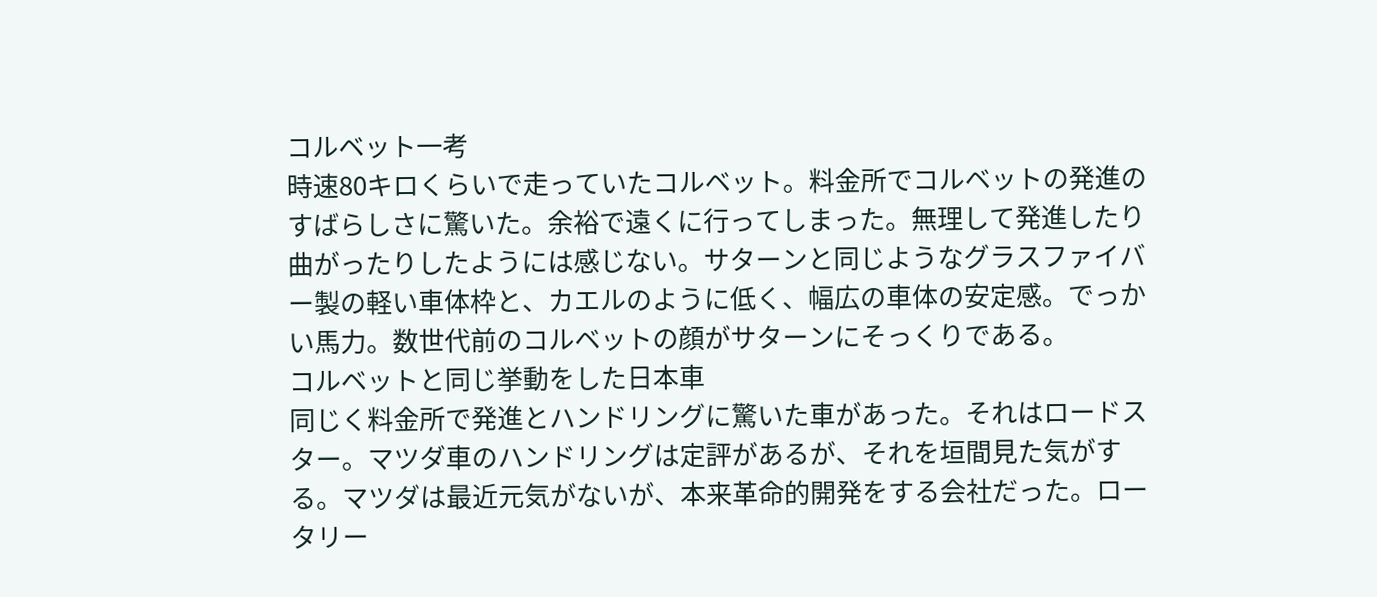コルベット一考
時速80キロくらいで走っていたコルベット。料金所でコルベットの発進のすばらしさに驚いた。余裕で遠くに行ってしまった。無理して発進したり曲がったりしたようには感じない。サターンと同じようなグラスファイバー製の軽い車体枠と、カエルのように低く、幅広の車体の安定感。でっかい馬力。数世代前のコルベットの顔がサターンにそっくりである。
コルベットと同じ挙動をした日本車
同じく料金所で発進とハンドリングに驚いた車があった。それはロードスター。マツダ車のハンドリングは定評があるが、それを垣間見た気がする。マツダは最近元気がないが、本来革命的開発をする会社だった。ロータリー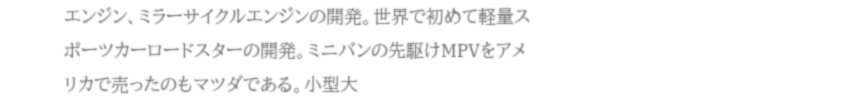エンジン、ミラーサイクルエンジンの開発。世界で初めて軽量スポーツカーロードスターの開発。ミニバンの先駆けMPVをアメリカで売ったのもマツダである。小型大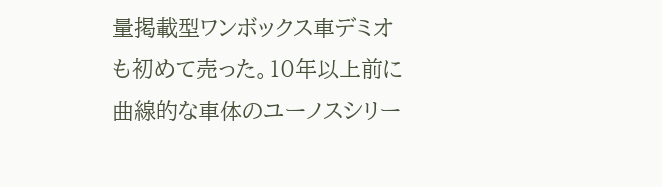量掲載型ワンボックス車デミオも初めて売った。10年以上前に曲線的な車体のユーノスシリー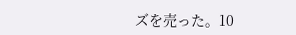ズを売った。10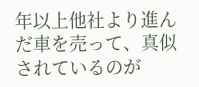年以上他社より進んだ車を売って、真似されているのが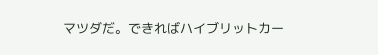マツダだ。できればハイブリットカー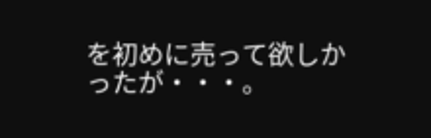を初めに売って欲しかったが・・・。